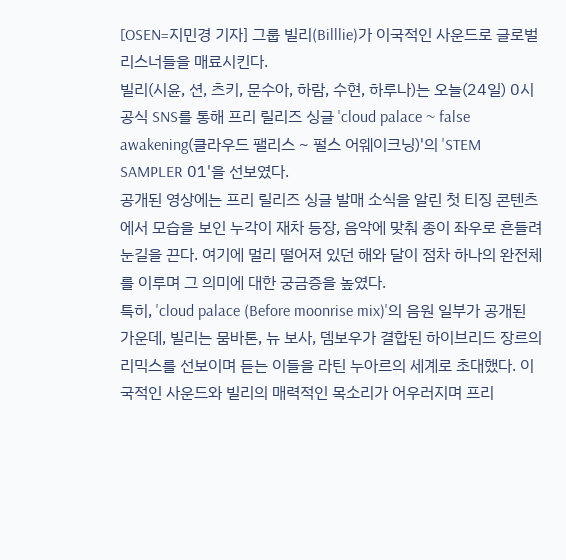[OSEN=지민경 기자] 그룹 빌리(Billlie)가 이국적인 사운드로 글로벌 리스너들을 매료시킨다.
빌리(시윤, 션, 츠키, 문수아, 하람, 수현, 하루나)는 오늘(24일) 0시 공식 SNS를 통해 프리 릴리즈 싱글 'cloud palace ~ false awakening(클라우드 팰리스 ~ 펄스 어웨이크닝)'의 'STEM SAMPLER 01'을 선보였다.
공개된 영상에는 프리 릴리즈 싱글 발매 소식을 알린 첫 티징 콘텐츠에서 모습을 보인 누각이 재차 등장, 음악에 맞춰 종이 좌우로 흔들려 눈길을 끈다. 여기에 멀리 떨어져 있던 해와 달이 점차 하나의 완전체를 이루며 그 의미에 대한 궁금증을 높였다.
특히, 'cloud palace (Before moonrise mix)'의 음원 일부가 공개된 가운데, 빌리는 뭄바톤, 뉴 보사, 뎀보우가 결합된 하이브리드 장르의 리믹스를 선보이며 듣는 이들을 라틴 누아르의 세계로 초대했다. 이국적인 사운드와 빌리의 매력적인 목소리가 어우러지며 프리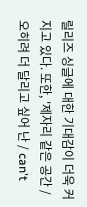릴리즈 싱글에 대한 기대감이 더욱 커지고 있다. 또한, '제자리 같은 공간 / 오히려 더 달리고 싶어 난 / can't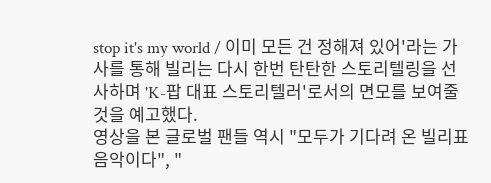stop it's my world / 이미 모든 건 정해져 있어'라는 가사를 통해 빌리는 다시 한번 탄탄한 스토리텔링을 선사하며 'K-팝 대표 스토리텔러'로서의 면모를 보여줄 것을 예고했다.
영상을 본 글로벌 팬들 역시 "모두가 기다려 온 빌리표 음악이다", "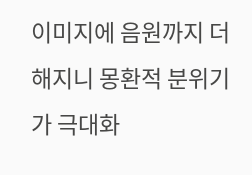이미지에 음원까지 더해지니 몽환적 분위기가 극대화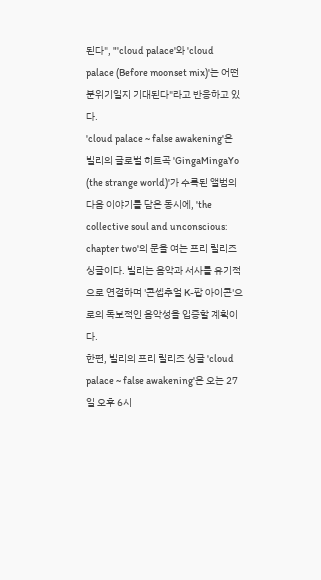된다", "'cloud palace'와 'cloud palace (Before moonset mix)'는 어떤 분위기일지 기대된다"라고 반응하고 있다.
'cloud palace ~ false awakening'은 빌리의 글로벌 히트곡 'GingaMingaYo (the strange world)'가 수록된 앨범의 다음 이야기를 담은 동시에, 'the collective soul and unconscious: chapter two'의 문을 여는 프리 릴리즈 싱글이다. 빌리는 음악과 서사를 유기적으로 연결하며 '콘셉추얼 K-팝 아이콘'으로의 독보적인 음악성을 입증할 계획이다.
한편, 빌리의 프리 릴리즈 싱글 'cloud palace ~ false awakening'은 오는 27일 오후 6시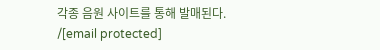각종 음원 사이트를 통해 발매된다. /[email protected]